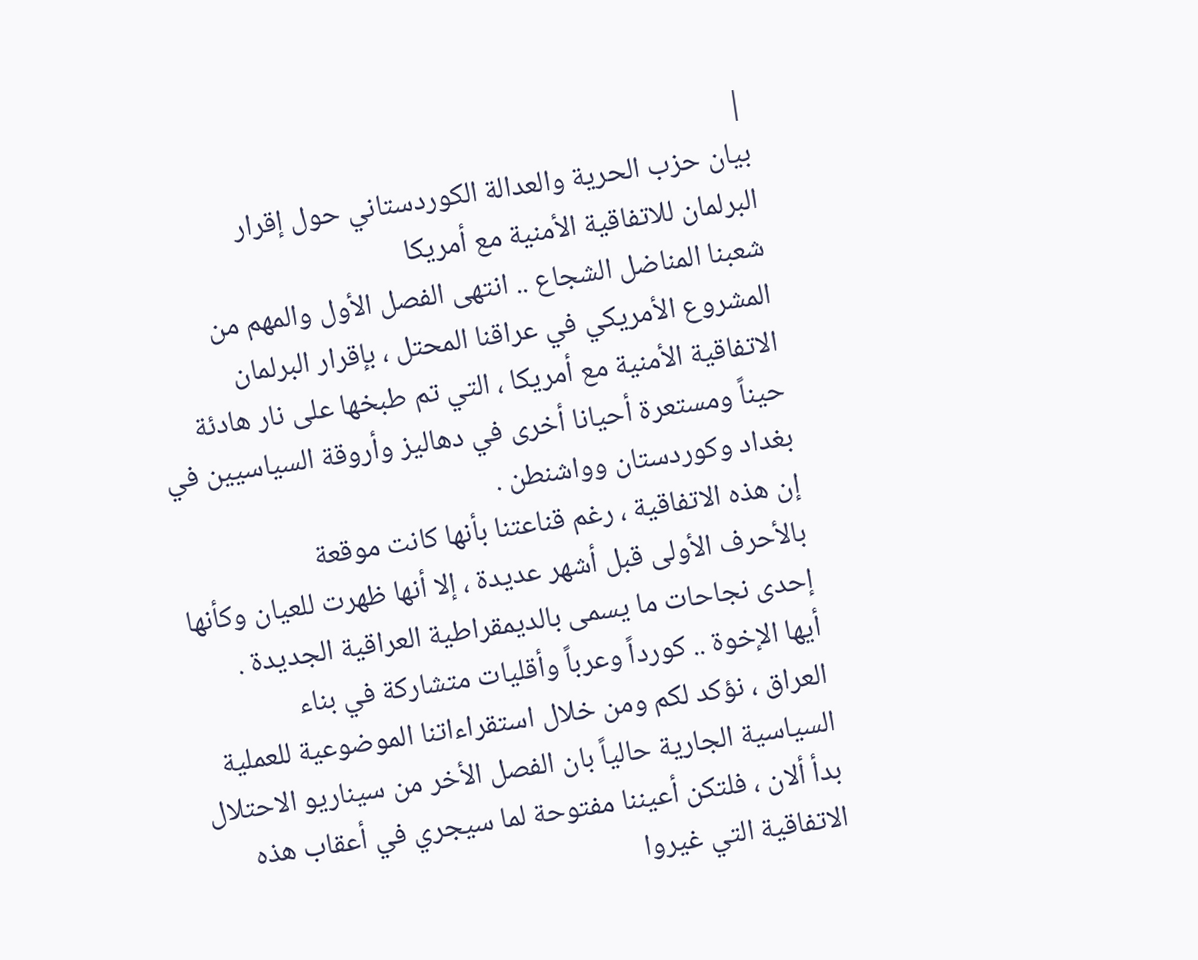|
بيان حزب الحرية والعدالة الكوردستاني حول إقرار
البرلمان للاتفاقية الأمنية مع أمريكا
شعبنا المناضل الشجاع .. انتهى الفصل الأول والمهم من
المشروع الأمريكي في عراقنا المحتل ، بإقرار البرلمان
الاتفاقية الأمنية مع أمريكا ، التي تم طبخها على نار هادئة
حيناً ومستعرة أحيانا أخرى في دهاليز وأروقة السياسيين في
بغداد وكوردستان وواشنطن .
إن هذه الاتفاقية ، رغم قناعتنا بأنها كانت موقعة
بالأحرف الأولى قبل أشهر عديدة ، إلا أنها ظهرت للعيان وكأنها
إحدى نجاحات ما يسمى بالديمقراطية العراقية الجديدة .
أيها الإخوة .. كورداً وعرباً وأقليات متشاركة في بناء
العراق ، نؤكد لكم ومن خلال استقراءاتنا الموضوعية للعملية
السياسية الجارية حالياً بان الفصل الأخر من سيناريو الاحتلال
بدأ ألان ، فلتكن أعيننا مفتوحة لما سيجري في أعقاب هذه
الاتفاقية التي غيروا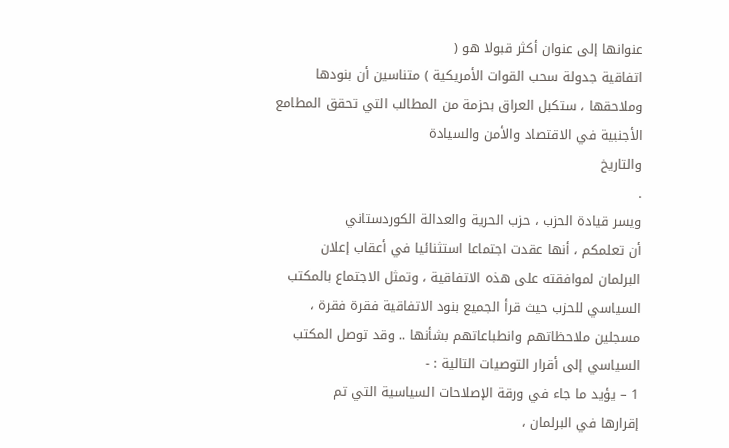عنوانها إلى عنوان أكثر قبولا هو (
اتفاقية جدولة سحب القوات الأمريكية ) متناسين أن بنودها
وملاحقها ، ستكبل العراق بحزمة من المطالب التي تحقق المطامع
الأجنبية في الاقتصاد والأمن والسيادة
والتاريخ
.
ويسر قيادة الحزب ، حزب الحرية والعدالة الكوردستاني
أن تعلمكم ، أنها عقدت اجتماعا استثنائيا في أعقاب إعلان
البرلمان لموافقته على هذه الاتفاقية ، وتمثل الاجتماع بالمكتب
السياسي للحزب حيث قرأ الجميع بنود الاتفاقية فقرة فقرة ،
مسجلين ملاحظاتهم وانطباعاتهم بشأنها .. وقد توصل المكتب
السياسي إلى أقرار التوصيات التالية : -
1 – يؤيد ما جاء في ورقة الإصلاحات السياسية التي تم
إقرارها في البرلمان ،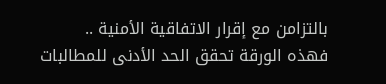بالتزامن مع إقرار الاتفاقية الأمنية ..
فهذه الورقة تحقق الحد الأدنى للمطالبات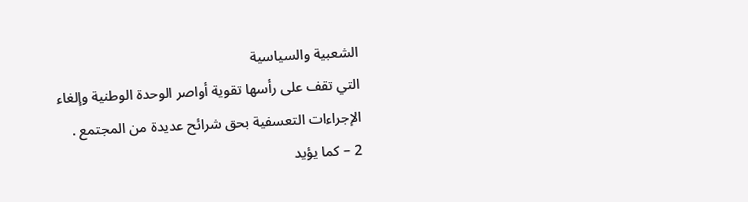الشعبية والسياسية
التي تقف على رأسها تقوية أواصر الوحدة الوطنية وإلغاء
الإجراءات التعسفية بحق شرائح عديدة من المجتمع .
2 – كما يؤيد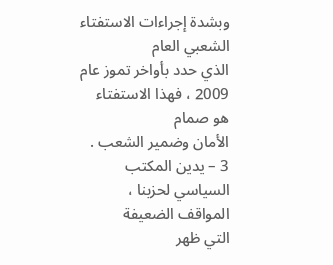وبشدة إجراءات الاستفتاء الشعبي العام
الذي حدد بأواخر تموز عام 2009 ، فهذا الاستفتاء هو صمام
الأمان وضمير الشعب .
3 – يدين المكتب السياسي لحزبنا ، المواقف الضعيفة
التي ظهر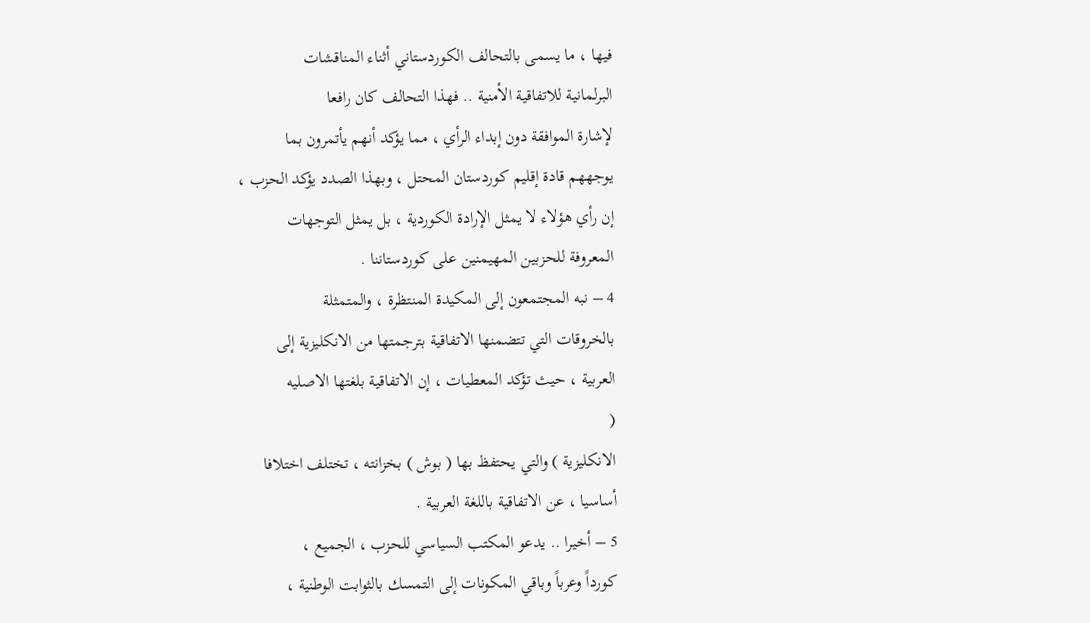فيها ، ما يسمى بالتحالف الكوردستاني أثناء المناقشات
البرلمانية للاتفاقية الأمنية .. فهذا التحالف كان رافعا
لإشارة الموافقة دون إبداء الرأي ، مما يؤكد أنهم يأتمرون بما
يوجههم قادة إقليم كوردستان المحتل ، وبهذا الصدد يؤكد الحزب ،
إن رأي هؤلاء لا يمثل الإرادة الكوردية ، بل يمثل التوجهات
المعروفة للحزبين المهيمنين على كوردستاننا .
4 – نبه المجتمعون إلى المكيدة المنتظرة ، والمتمثلة
بالخروقات التي تتضمنها الاتفاقية بترجمتها من الانكليزية إلى
العربية ، حيث تؤكد المعطيات ، إن الاتفاقية بلغتها الاصليه
(
الانكليزية ) والتي يحتفظ بها ( بوش ) بخزانته ، تختلف اختلافا
أساسيا ، عن الاتفاقية باللغة العربية .
5 – أخيرا .. يدعو المكتب السياسي للحزب ، الجميع ،
كورداً وعرباً وباقي المكونات إلى التمسك بالثوابت الوطنية ،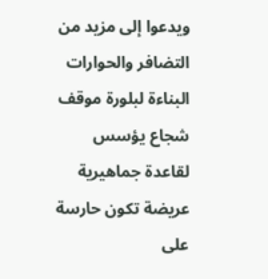ويدعوا إلى مزيد من التضافر والحوارات البناءة لبلورة موقف
شجاع يؤسس لقاعدة جماهيرية عريضة تكون حارسة على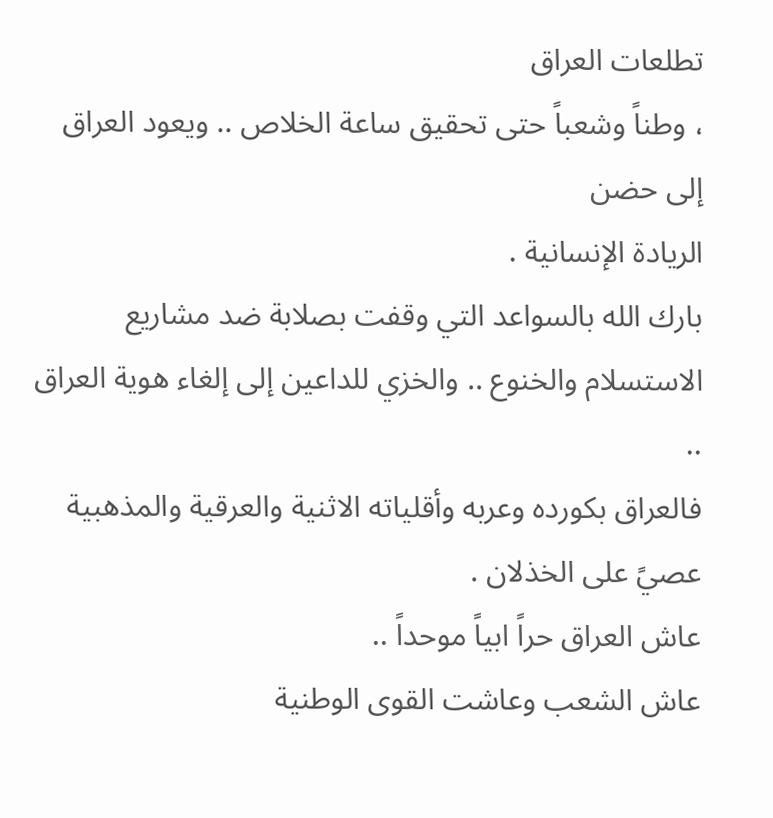تطلعات العراق
، وطناً وشعباً حتى تحقيق ساعة الخلاص .. ويعود العراق إلى حضن
الريادة الإنسانية .
بارك الله بالسواعد التي وقفت بصلابة ضد مشاريع
الاستسلام والخنوع .. والخزي للداعين إلى إلغاء هوية العراق ..
فالعراق بكورده وعربه وأقلياته الاثنية والعرقية والمذهبية
عصيً على الخذلان .
عاش العراق حراً ابياً موحداً ..
عاش الشعب وعاشت القوى الوطنية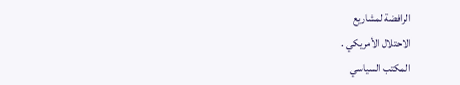الرافضة لمشاريع
الاحتلال الأمريكي .
المكتب السياسي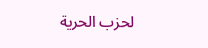لحزب الحرية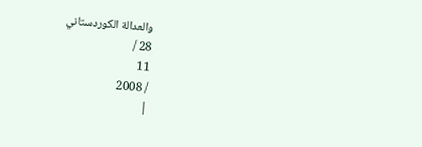والعدالة الكوردستاني
28 /
11
/ 2008
|